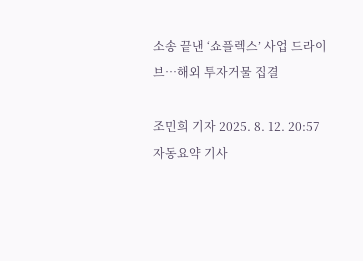소송 끝낸 ‘쇼플렉스’ 사업 드라이브…해외 투자거물 집결

조민희 기자 2025. 8. 12. 20:57
자동요약 기사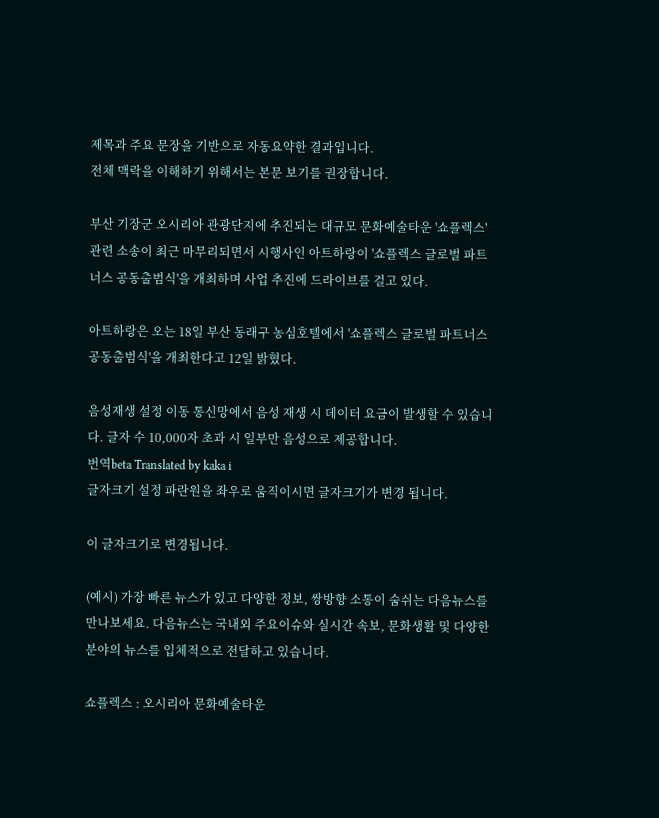제목과 주요 문장을 기반으로 자동요약한 결과입니다.
전체 맥락을 이해하기 위해서는 본문 보기를 권장합니다.

부산 기장군 오시리아 관광단지에 추진되는 대규모 문화예술타운 '쇼플렉스' 관련 소송이 최근 마무리되면서 시행사인 아트하랑이 '쇼플렉스 글로벌 파트너스 공동출범식'을 개최하며 사업 추진에 드라이브를 걸고 있다.

아트하랑은 오는 18일 부산 동래구 농심호텔에서 '쇼플렉스 글로벌 파트너스 공동출범식'을 개최한다고 12일 밝혔다.

음성재생 설정 이동 통신망에서 음성 재생 시 데이터 요금이 발생할 수 있습니다. 글자 수 10,000자 초과 시 일부만 음성으로 제공합니다.
번역beta Translated by kaka i
글자크기 설정 파란원을 좌우로 움직이시면 글자크기가 변경 됩니다.

이 글자크기로 변경됩니다.

(예시) 가장 빠른 뉴스가 있고 다양한 정보, 쌍방향 소통이 숨쉬는 다음뉴스를 만나보세요. 다음뉴스는 국내외 주요이슈와 실시간 속보, 문화생활 및 다양한 분야의 뉴스를 입체적으로 전달하고 있습니다.

쇼플렉스 : 오시리아 문화예술타운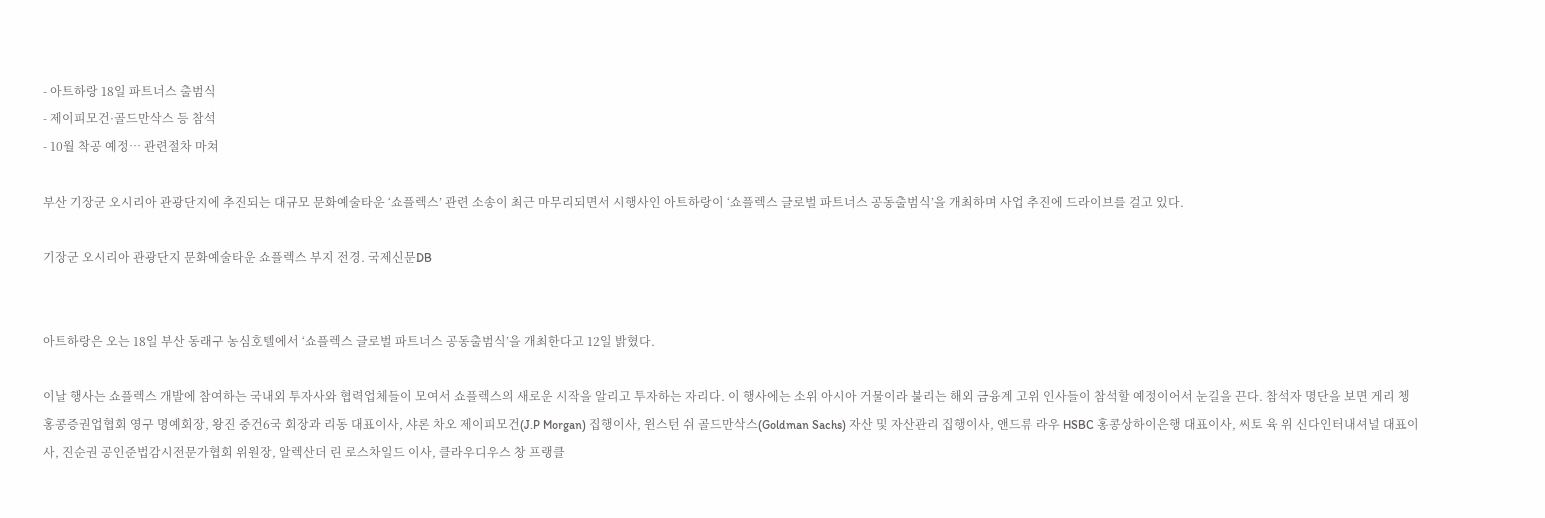- 아트하랑 18일 파트너스 출범식
- 제이피모건·골드만삭스 등 참석
- 10월 착공 예정… 관련절차 마쳐

부산 기장군 오시리아 관광단지에 추진되는 대규모 문화예술타운 ‘쇼플렉스’ 관련 소송이 최근 마무리되면서 시행사인 아트하랑이 ‘쇼플렉스 글로벌 파트너스 공동출범식’을 개최하며 사업 추진에 드라이브를 걸고 있다.

기장군 오시리아 관광단지 문화예술타운 쇼플렉스 부지 전경. 국제신문DB


아트하랑은 오는 18일 부산 동래구 농심호텔에서 ‘쇼플렉스 글로벌 파트너스 공동출범식’을 개최한다고 12일 밝혔다.

이날 행사는 쇼플렉스 개발에 참여하는 국내외 투자사와 협력업체들이 모여서 쇼플렉스의 새로운 시작을 알리고 투자하는 자리다. 이 행사에는 소위 아시아 거물이라 불리는 해외 금융계 고위 인사들이 참석할 예정이어서 눈길을 끈다. 참석자 명단을 보면 게리 쳉 홍콩증권업협회 영구 명예회장, 왕진 중건6국 회장과 리동 대표이사, 샤론 차오 제이피모건(J.P Morgan) 집행이사, 윈스턴 쉬 골드만삭스(Goldman Sachs) 자산 및 자산관리 집행이사, 앤드류 라우 HSBC 홍콩상하이은행 대표이사, 씨토 육 위 신다인터내셔널 대표이사, 진순권 공인준법감시전문가협회 위원장, 알렉산더 린 로스차일드 이사, 클라우디우스 창 프랭클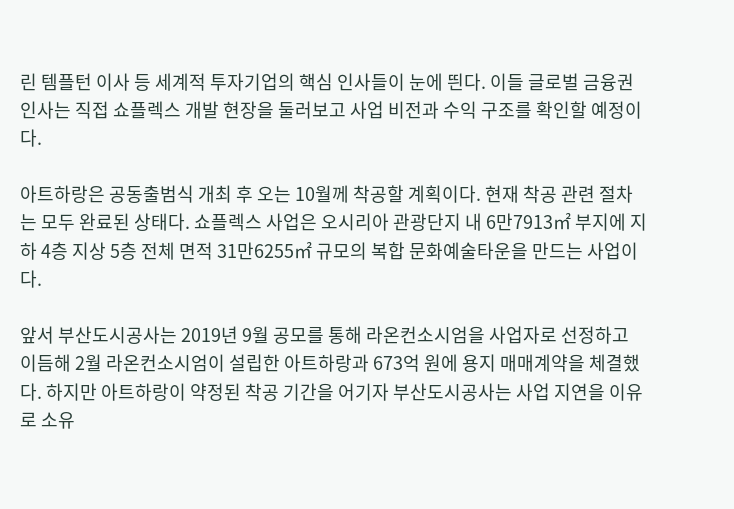린 템플턴 이사 등 세계적 투자기업의 핵심 인사들이 눈에 띈다. 이들 글로벌 금융권 인사는 직접 쇼플렉스 개발 현장을 둘러보고 사업 비전과 수익 구조를 확인할 예정이다.

아트하랑은 공동출범식 개최 후 오는 10월께 착공할 계획이다. 현재 착공 관련 절차는 모두 완료된 상태다. 쇼플렉스 사업은 오시리아 관광단지 내 6만7913㎡ 부지에 지하 4층 지상 5층 전체 면적 31만6255㎡ 규모의 복합 문화예술타운을 만드는 사업이다.

앞서 부산도시공사는 2019년 9월 공모를 통해 라온컨소시엄을 사업자로 선정하고 이듬해 2월 라온컨소시엄이 설립한 아트하랑과 673억 원에 용지 매매계약을 체결했다. 하지만 아트하랑이 약정된 착공 기간을 어기자 부산도시공사는 사업 지연을 이유로 소유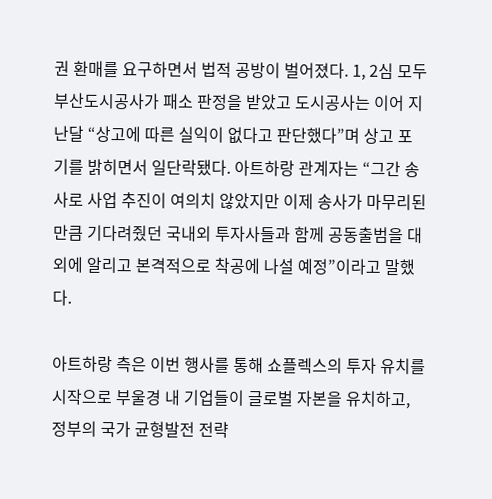권 환매를 요구하면서 법적 공방이 벌어졌다. 1, 2심 모두 부산도시공사가 패소 판정을 받았고 도시공사는 이어 지난달 “상고에 따른 실익이 없다고 판단했다”며 상고 포기를 밝히면서 일단락됐다. 아트하랑 관계자는 “그간 송사로 사업 추진이 여의치 않았지만 이제 송사가 마무리된 만큼 기다려줬던 국내외 투자사들과 함께 공동출범을 대외에 알리고 본격적으로 착공에 나설 예정”이라고 말했다.

아트하랑 측은 이번 행사를 통해 쇼플렉스의 투자 유치를 시작으로 부울경 내 기업들이 글로벌 자본을 유치하고, 정부의 국가 균형발전 전략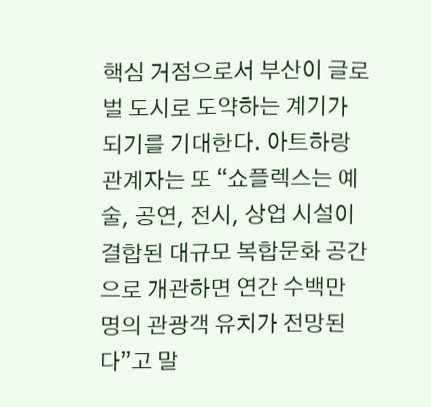핵심 거점으로서 부산이 글로벌 도시로 도약하는 계기가 되기를 기대한다. 아트하랑 관계자는 또 “쇼플렉스는 예술, 공연, 전시, 상업 시설이 결합된 대규모 복합문화 공간으로 개관하면 연간 수백만 명의 관광객 유치가 전망된다”고 말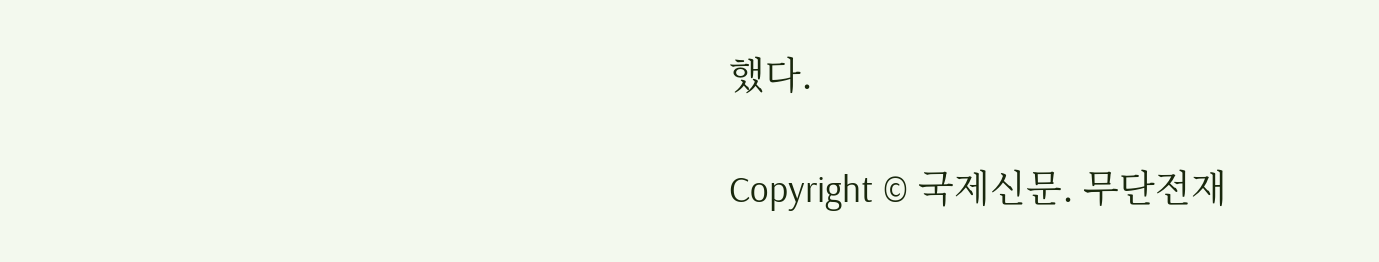했다.

Copyright © 국제신문. 무단전재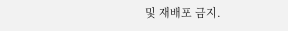및 재배포 금지.